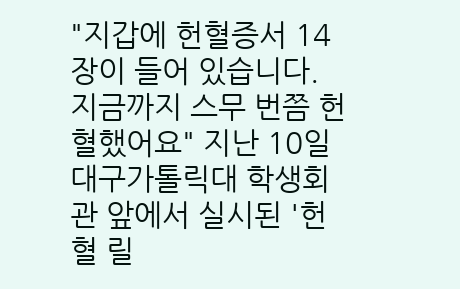"지갑에 헌혈증서 14장이 들어 있습니다. 지금까지 스무 번쯤 헌혈했어요" 지난 10일 대구가톨릭대 학생회관 앞에서 실시된 '헌혈 릴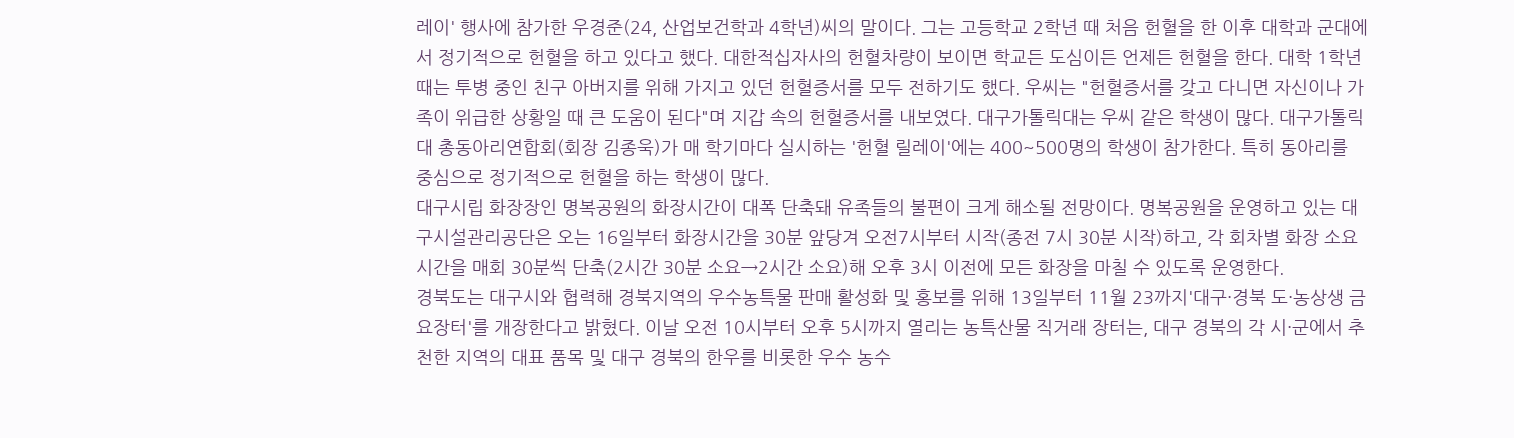레이' 행사에 참가한 우경준(24, 산업보건학과 4학년)씨의 말이다. 그는 고등학교 2학년 때 처음 헌혈을 한 이후 대학과 군대에서 정기적으로 헌혈을 하고 있다고 했다. 대한적십자사의 헌혈차량이 보이면 학교든 도심이든 언제든 헌혈을 한다. 대학 1학년 때는 투병 중인 친구 아버지를 위해 가지고 있던 헌혈증서를 모두 전하기도 했다. 우씨는 "헌혈증서를 갖고 다니면 자신이나 가족이 위급한 상황일 때 큰 도움이 된다"며 지갑 속의 헌혈증서를 내보였다. 대구가톨릭대는 우씨 같은 학생이 많다. 대구가톨릭대 총동아리연합회(회장 김종욱)가 매 학기마다 실시하는 '헌혈 릴레이'에는 400~500명의 학생이 참가한다. 특히 동아리를 중심으로 정기적으로 헌혈을 하는 학생이 많다.
대구시립 화장장인 명복공원의 화장시간이 대폭 단축돼 유족들의 불편이 크게 해소될 전망이다. 명복공원을 운영하고 있는 대구시설관리공단은 오는 16일부터 화장시간을 30분 앞당겨 오전7시부터 시작(종전 7시 30분 시작)하고, 각 회차별 화장 소요시간을 매회 30분씩 단축(2시간 30분 소요→2시간 소요)해 오후 3시 이전에 모든 화장을 마칠 수 있도록 운영한다.
경북도는 대구시와 협력해 경북지역의 우수농특물 판매 활성화 및 홍보를 위해 13일부터 11월 23까지'대구·경북 도·농상생 금요장터'를 개장한다고 밝혔다. 이날 오전 10시부터 오후 5시까지 열리는 농특산물 직거래 장터는, 대구 경북의 각 시·군에서 추천한 지역의 대표 품목 및 대구 경북의 한우를 비롯한 우수 농수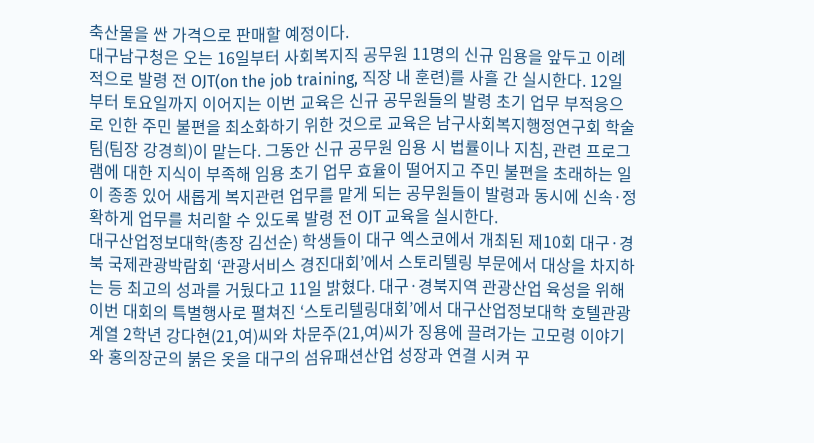축산물을 싼 가격으로 판매할 예정이다.
대구남구청은 오는 16일부터 사회복지직 공무원 11명의 신규 임용을 앞두고 이례적으로 발령 전 OJT(on the job training, 직장 내 훈련)를 사흘 간 실시한다. 12일부터 토요일까지 이어지는 이번 교육은 신규 공무원들의 발령 초기 업무 부적응으로 인한 주민 불편을 최소화하기 위한 것으로 교육은 남구사회복지행정연구회 학술팀(팀장 강경희)이 맡는다. 그동안 신규 공무원 임용 시 법률이나 지침, 관련 프로그램에 대한 지식이 부족해 임용 초기 업무 효율이 떨어지고 주민 불편을 초래하는 일이 종종 있어 새롭게 복지관련 업무를 맡게 되는 공무원들이 발령과 동시에 신속·정확하게 업무를 처리할 수 있도록 발령 전 OJT 교육을 실시한다.
대구산업정보대학(총장 김선순) 학생들이 대구 엑스코에서 개최된 제10회 대구·경북 국제관광박람회 ‘관광서비스 경진대회’에서 스토리텔링 부문에서 대상을 차지하는 등 최고의 성과를 거뒀다고 11일 밝혔다. 대구·경북지역 관광산업 육성을 위해 이번 대회의 특별행사로 펼쳐진 ‘스토리텔링대회’에서 대구산업정보대학 호텔관광계열 2학년 강다현(21,여)씨와 차문주(21,여)씨가 징용에 끌려가는 고모령 이야기와 홍의장군의 붉은 옷을 대구의 섬유패션산업 성장과 연결 시켜 꾸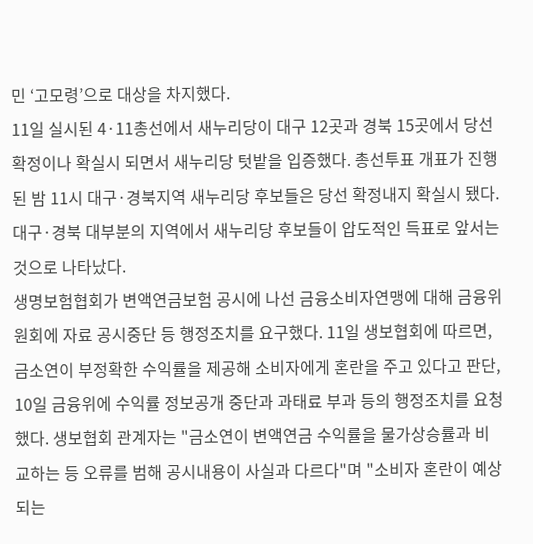민 ‘고모령’으로 대상을 차지했다.
11일 실시된 4·11총선에서 새누리당이 대구 12곳과 경북 15곳에서 당선 확정이나 확실시 되면서 새누리당 텃밭을 입증했다. 총선투표 개표가 진행된 밤 11시 대구·경북지역 새누리당 후보들은 당선 확정내지 확실시 됐다. 대구·경북 대부분의 지역에서 새누리당 후보들이 압도적인 득표로 앞서는 것으로 나타났다.
생명보험협회가 변액연금보험 공시에 나선 금융소비자연맹에 대해 금융위원회에 자료 공시중단 등 행정조치를 요구했다. 11일 생보협회에 따르면, 금소연이 부정확한 수익률을 제공해 소비자에게 혼란을 주고 있다고 판단, 10일 금융위에 수익률 정보공개 중단과 과태료 부과 등의 행정조치를 요청했다. 생보협회 관계자는 "금소연이 변액연금 수익률을 물가상승률과 비교하는 등 오류를 범해 공시내용이 사실과 다르다"며 "소비자 혼란이 예상되는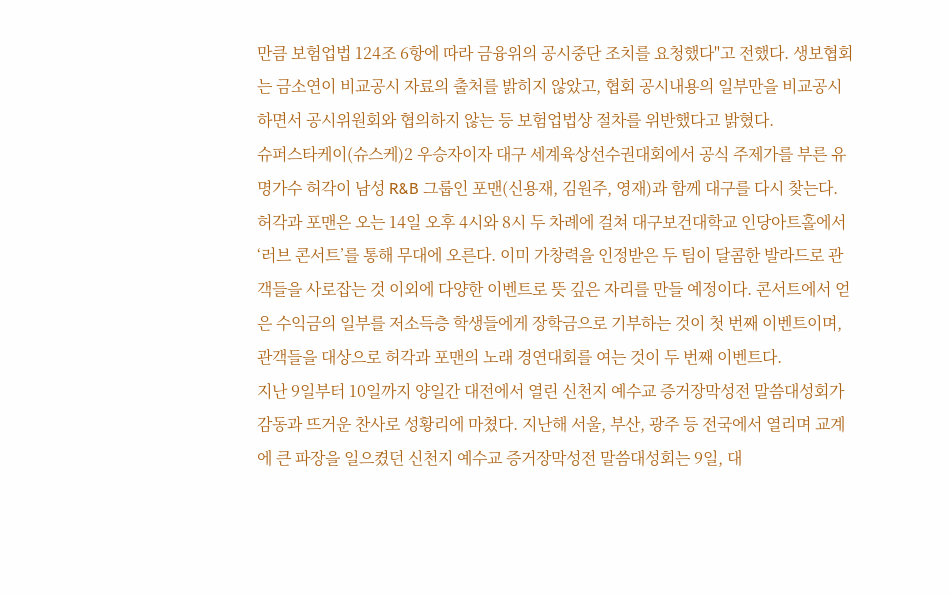만큼 보험업법 124조 6항에 따라 금융위의 공시중단 조치를 요청했다"고 전했다. 생보협회는 금소연이 비교공시 자료의 출처를 밝히지 않았고, 협회 공시내용의 일부만을 비교공시하면서 공시위원회와 협의하지 않는 등 보험업법상 절차를 위반했다고 밝혔다.
슈퍼스타케이(슈스케)2 우승자이자 대구 세계육상선수권대회에서 공식 주제가를 부른 유명가수 허각이 남성 R&B 그룹인 포맨(신용재, 김원주, 영재)과 함께 대구를 다시 찾는다. 허각과 포맨은 오는 14일 오후 4시와 8시 두 차례에 걸쳐 대구보건대학교 인당아트홀에서 ‘러브 콘서트’를 통해 무대에 오른다. 이미 가창력을 인정받은 두 팀이 달콤한 발라드로 관객들을 사로잡는 것 이외에 다양한 이벤트로 뜻 깊은 자리를 만들 예정이다. 콘서트에서 얻은 수익금의 일부를 저소득층 학생들에게 장학금으로 기부하는 것이 첫 번째 이벤트이며, 관객들을 대상으로 허각과 포맨의 노래 경연대회를 여는 것이 두 번째 이벤트다.
지난 9일부터 10일까지 양일간 대전에서 열린 신천지 예수교 증거장막성전 말씀대성회가 감동과 뜨거운 찬사로 성황리에 마쳤다. 지난해 서울, 부산, 광주 등 전국에서 열리며 교계에 큰 파장을 일으켰던 신천지 예수교 증거장막성전 말씀대성회는 9일, 대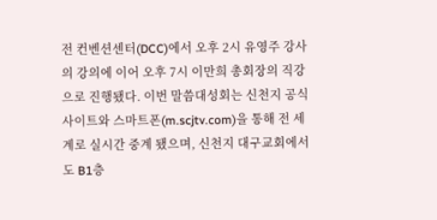전 컨벤션센터(DCC)에서 오후 2시 유영주 강사의 강의에 이어 오후 7시 이만희 총회장의 직강으로 진행됐다. 이번 말씀대성회는 신천지 공식 사이트와 스마트폰(m.scjtv.com)을 통해 전 세계로 실시간 중계 됐으며, 신천지 대구교회에서도 B1층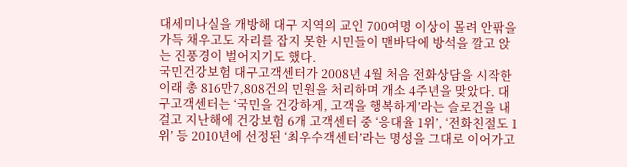대세미나실을 개방해 대구 지역의 교인 700여명 이상이 몰려 안팎을 가득 채우고도 자리를 잡지 못한 시민들이 맨바닥에 방석을 깔고 앉는 진풍경이 벌어지기도 했다.
국민건강보험 대구고객센터가 2008년 4월 처음 전화상담을 시작한 이래 총 816만7,808건의 민원을 처리하며 개소 4주년을 맞았다. 대구고객센터는 ‘국민을 건강하게, 고객을 행복하게’라는 슬로건을 내걸고 지난해에 건강보험 6개 고객센터 중 ‘응대율 1위’, ‘전화친절도 1위’ 등 2010년에 선정된 ‘최우수객센터’라는 명성을 그대로 이어가고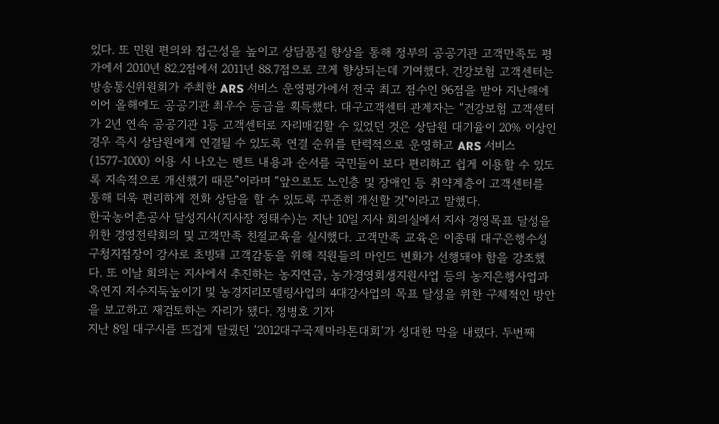있다. 또 민원 편의와 접근성을 높이고 상담품질 향상을 통해 정부의 공공기관 고객만족도 평가에서 2010년 82.2점에서 2011년 88.7점으로 크게 향상되는데 기여했다. 건강보험 고객센터는 방송통신위원회가 주최한 ARS 서비스 운영평가에서 전국 최고 점수인 96점을 받아 지난해에 이어 올해에도 공공기관 최우수 등급을 획득했다. 대구고객센터 관계자는 “건강보험 고객센터가 2년 연속 공공기관 1등 고객센터로 자리매김할 수 있었던 것은 상담원 대기율이 20% 이상인 경우 즉시 상담원에게 연결될 수 있도록 연결 순위를 탄력적으로 운영하고 ARS 서비스(1577-1000) 이용 시 나오는 멘트 내용과 순서를 국민들이 보다 편리하고 쉽게 이용할 수 있도록 지속적으로 개선했기 때문”이라며 “앞으로도 노인층 및 장애인 등 취약계층이 고객센터를 통해 더욱 편리하게 전화 상담을 할 수 있도록 꾸준히 개선할 것"이라고 말했다.
한국농어촌공사 달성지사(지사장 정태수)는 지난 10일 지사 회의실에서 지사 경영목표 달성을 위한 경영전략회의 및 고객만족 친절교육을 실시했다. 고객만족 교육은 이종태 대구은행수성구청지점장이 강사로 초빙돼 고객감동을 위해 직원들의 마인드 변화가 선행돼야 함을 강조했다. 또 이날 회의는 지사에서 추진하는 농지연금, 농가경영회생지원사업 등의 농지은행사업과 옥연지 저수지둑높이기 및 농경지리모델링사업의 4대강사업의 목표 달성을 위한 구체적인 방안을 보고하고 재검토하는 자리가 됐다. 정병호 기자
지난 8일 대구시를 뜨겁게 달궜던 ‘2012대구국제마라톤대회’가 성대한 막을 내렸다. 두번째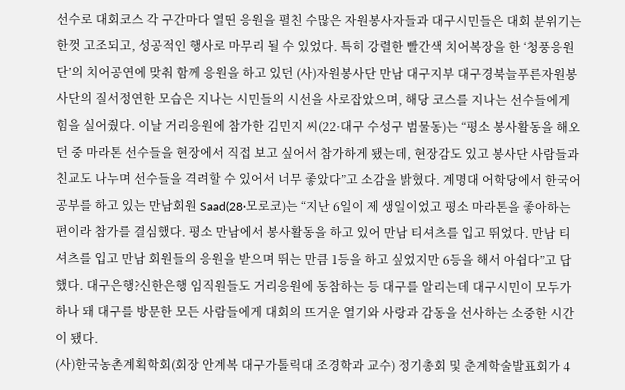선수로 대회코스 각 구간마다 열띤 응원을 펼친 수많은 자원봉사자들과 대구시민들은 대회 분위기는 한껏 고조되고, 성공적인 행사로 마무리 될 수 있었다. 특히 강렬한 빨간색 치어복장을 한 ‘청풍응원단’의 치어공연에 맞춰 함께 응원을 하고 있던 (사)자원봉사단 만남 대구지부 대구경북늘푸른자원봉사단의 질서정연한 모습은 지나는 시민들의 시선을 사로잡았으며, 해당 코스를 지나는 선수들에게 힘을 실어줬다. 이날 거리응원에 참가한 김민지 씨(22·대구 수성구 범물동)는 “평소 봉사활동을 해오던 중 마라톤 선수들을 현장에서 직접 보고 싶어서 참가하게 됐는데, 현장감도 있고 봉사단 사람들과 친교도 나누며 선수들을 격려할 수 있어서 너무 좋았다”고 소감을 밝혔다. 계명대 어학당에서 한국어공부를 하고 있는 만남회원 Saad(28·모로코)는 “지난 6일이 제 생일이었고 평소 마라톤을 좋아하는 편이라 참가를 결심했다. 평소 만남에서 봉사활동을 하고 있어 만남 티셔츠를 입고 뛰었다. 만남 티셔츠를 입고 만남 회원들의 응원을 받으며 뛰는 만큼 1등을 하고 싶었지만 6등을 해서 아쉽다”고 답했다. 대구은행?신한은행 임직원들도 거리응원에 동참하는 등 대구를 알리는데 대구시민이 모두가 하나 돼 대구를 방문한 모든 사람들에게 대회의 뜨거운 열기와 사랑과 감동을 선사하는 소중한 시간이 됐다.
(사)한국농촌계획학회(회장 안계복 대구가톨릭대 조경학과 교수) 정기총회 및 춘계학술발표회가 4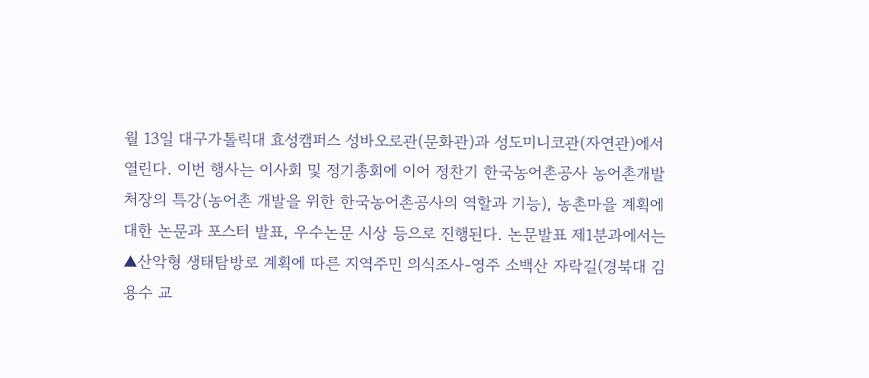월 13일 대구가톨릭대 효성캠퍼스 성바오로관(문화관)과 성도미니코관(자연관)에서 열린다. 이번 행사는 이사회 및 정기총회에 이어 정찬기 한국농어촌공사 농어촌개발처장의 특강(농어촌 개발을 위한 한국농어촌공사의 역할과 기능), 농촌마을 계획에 대한 논문과 포스터 발표, 우수논문 시상 등으로 진행된다. 논문발표 제1분과에서는 ▲산악형 생태탐방로 계획에 따른 지역주민 의식조사-영주 소백산 자락길(경북대 김용수 교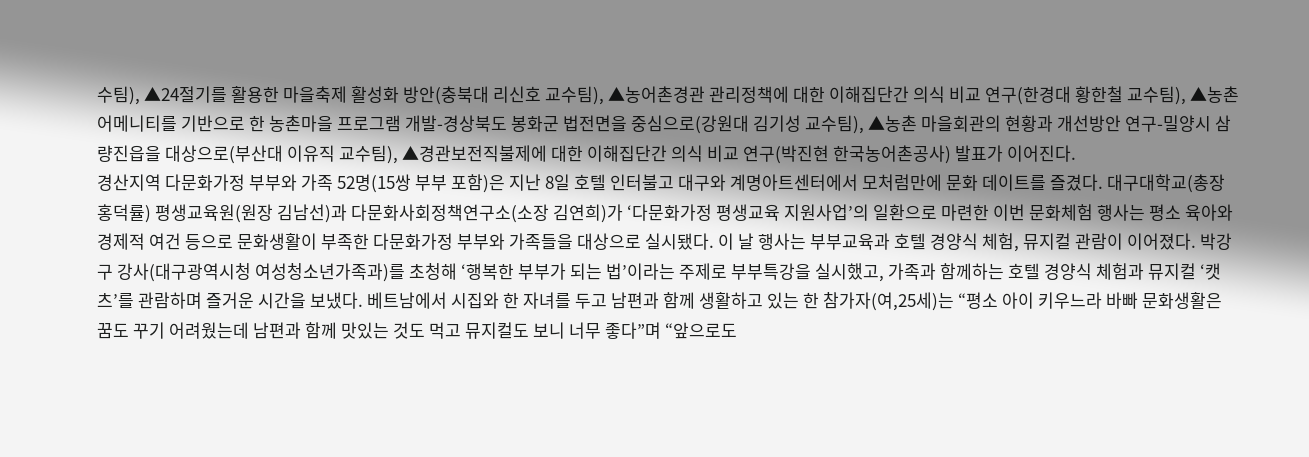수팀), ▲24절기를 활용한 마을축제 활성화 방안(충북대 리신호 교수팀), ▲농어촌경관 관리정책에 대한 이해집단간 의식 비교 연구(한경대 황한철 교수팀), ▲농촌어메니티를 기반으로 한 농촌마을 프로그램 개발-경상북도 봉화군 법전면을 중심으로(강원대 김기성 교수팀), ▲농촌 마을회관의 현황과 개선방안 연구-밀양시 삼량진읍을 대상으로(부산대 이유직 교수팀), ▲경관보전직불제에 대한 이해집단간 의식 비교 연구(박진현 한국농어촌공사) 발표가 이어진다.
경산지역 다문화가정 부부와 가족 52명(15쌍 부부 포함)은 지난 8일 호텔 인터불고 대구와 계명아트센터에서 모처럼만에 문화 데이트를 즐겼다. 대구대학교(총장 홍덕률) 평생교육원(원장 김남선)과 다문화사회정책연구소(소장 김연희)가 ‘다문화가정 평생교육 지원사업’의 일환으로 마련한 이번 문화체험 행사는 평소 육아와 경제적 여건 등으로 문화생활이 부족한 다문화가정 부부와 가족들을 대상으로 실시됐다. 이 날 행사는 부부교육과 호텔 경양식 체험, 뮤지컬 관람이 이어졌다. 박강구 강사(대구광역시청 여성청소년가족과)를 초청해 ‘행복한 부부가 되는 법’이라는 주제로 부부특강을 실시했고, 가족과 함께하는 호텔 경양식 체험과 뮤지컬 ‘캣츠’를 관람하며 즐거운 시간을 보냈다. 베트남에서 시집와 한 자녀를 두고 남편과 함께 생활하고 있는 한 참가자(여,25세)는 “평소 아이 키우느라 바빠 문화생활은 꿈도 꾸기 어려웠는데 남편과 함께 맛있는 것도 먹고 뮤지컬도 보니 너무 좋다”며 “앞으로도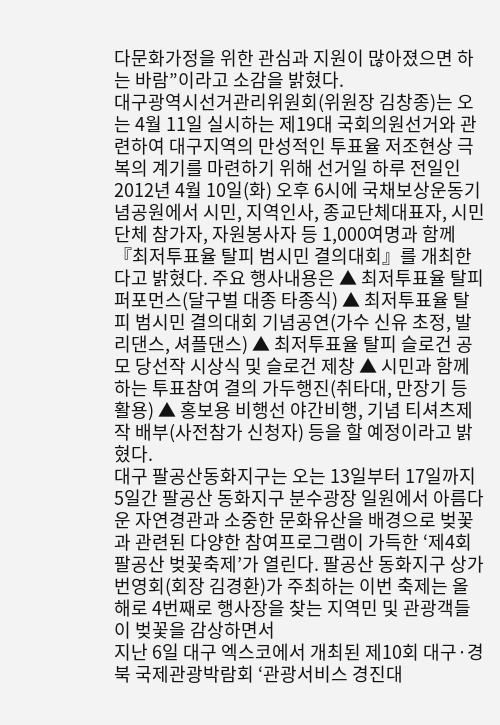다문화가정을 위한 관심과 지원이 많아졌으면 하는 바람”이라고 소감을 밝혔다.
대구광역시선거관리위원회(위원장 김창종)는 오는 4월 11일 실시하는 제19대 국회의원선거와 관련하여 대구지역의 만성적인 투표율 저조현상 극복의 계기를 마련하기 위해 선거일 하루 전일인 2012년 4월 10일(화) 오후 6시에 국채보상운동기념공원에서 시민, 지역인사, 종교단체대표자, 시민단체 참가자, 자원봉사자 등 1,000여명과 함께 『최저투표율 탈피 범시민 결의대회』를 개최한다고 밝혔다. 주요 행사내용은 ▲ 최저투표율 탈피 퍼포먼스(달구벌 대종 타종식) ▲ 최저투표율 탈피 범시민 결의대회 기념공연(가수 신유 초정, 발리댄스, 셔플댄스) ▲ 최저투표율 탈피 슬로건 공모 당선작 시상식 및 슬로건 제창 ▲ 시민과 함께하는 투표참여 결의 가두행진(취타대, 만장기 등 활용) ▲ 홍보용 비행선 야간비행, 기념 티셔츠제작 배부(사전참가 신청자) 등을 할 예정이라고 밝혔다.
대구 팔공산동화지구는 오는 13일부터 17일까지 5일간 팔공산 동화지구 분수광장 일원에서 아름다운 자연경관과 소중한 문화유산을 배경으로 벚꽃과 관련된 다양한 참여프로그램이 가득한 ‘제4회 팔공산 벚꽃축제’가 열린다. 팔공산 동화지구 상가번영회(회장 김경환)가 주최하는 이번 축제는 올해로 4번째로 행사장을 찾는 지역민 및 관광객들이 벚꽃을 감상하면서
지난 6일 대구 엑스코에서 개최된 제10회 대구·경북 국제관광박람회 ‘관광서비스 경진대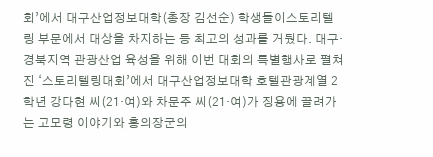회’에서 대구산업정보대학(총장 김선순) 학생들이스토리텔링 부문에서 대상을 차지하는 등 최고의 성과를 거뒀다. 대구·경북지역 관광산업 육성을 위해 이번 대회의 특별행사로 펼쳐진 ‘스토리텔링대회’에서 대구산업정보대학 호텔관광계열 2학년 강다현 씨(21·여)와 차문주 씨(21·여)가 징용에 끌려가는 고모령 이야기와 홍의장군의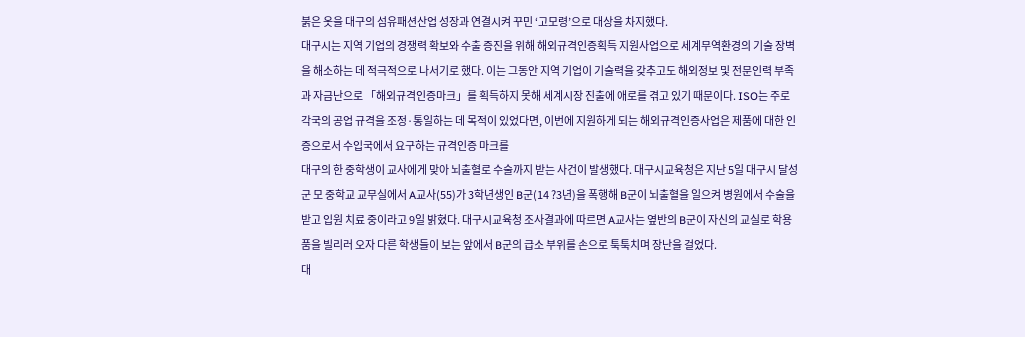붉은 옷을 대구의 섬유패션산업 성장과 연결시켜 꾸민 ‘고모령’으로 대상을 차지했다.
대구시는 지역 기업의 경쟁력 확보와 수출 증진을 위해 해외규격인증획득 지원사업으로 세계무역환경의 기술 장벽을 해소하는 데 적극적으로 나서기로 했다. 이는 그동안 지역 기업이 기술력을 갖추고도 해외정보 및 전문인력 부족과 자금난으로 「해외규격인증마크」를 획득하지 못해 세계시장 진출에 애로를 겪고 있기 때문이다. ISO는 주로 각국의 공업 규격을 조정·통일하는 데 목적이 있었다면, 이번에 지원하게 되는 해외규격인증사업은 제품에 대한 인증으로서 수입국에서 요구하는 규격인증 마크를
대구의 한 중학생이 교사에게 맞아 뇌출혈로 수술까지 받는 사건이 발생했다. 대구시교육청은 지난 5일 대구시 달성군 모 중학교 교무실에서 A교사(55)가 3학년생인 B군(14 ?3년)을 폭행해 B군이 뇌출혈을 일으켜 병원에서 수술을 받고 입원 치료 중이라고 9일 밝혔다. 대구시교육청 조사결과에 따르면 A교사는 옆반의 B군이 자신의 교실로 학용품을 빌리러 오자 다른 학생들이 보는 앞에서 B군의 급소 부위를 손으로 툭툭치며 장난을 걸었다.
대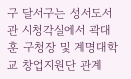구 달서구는 성서도서관 시청각실에서 곽대훈 구청장 및 계명대학교 창업지원단 관계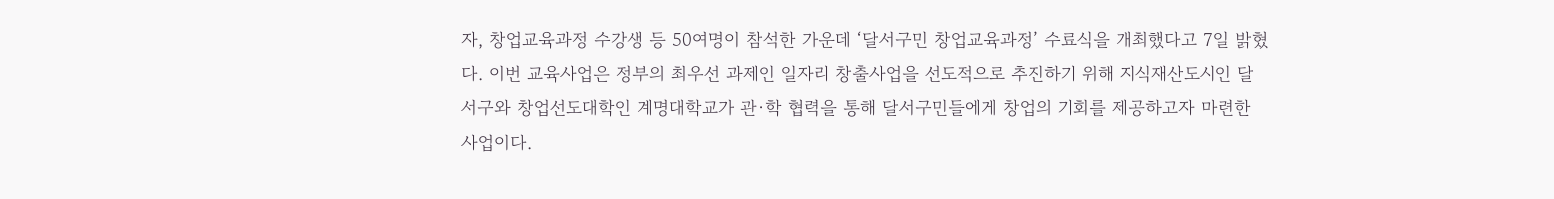자, 창업교육과정 수강생 등 50여명이 참석한 가운데 ‘달서구민 창업교육과정’ 수료식을 개최했다고 7일 밝혔다. 이번 교육사업은 정부의 최우선 과제인 일자리 창출사업을 선도적으로 추진하기 위해 지식재산도시인 달서구와 창업선도대학인 계명대학교가 관·학 협력을 통해 달서구민들에게 창업의 기회를 제공하고자 마련한 사업이다.